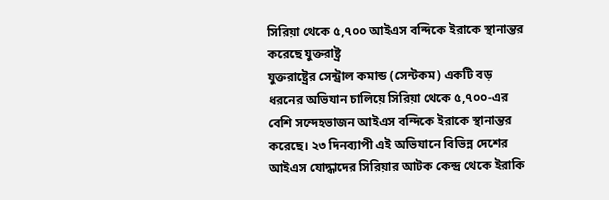সিরিয়া থেকে ৫,৭০০ আইএস বন্দিকে ইরাকে স্থানান্তর করেছে যুক্তরাষ্ট্র
যুক্তরাষ্ট্রের সেন্ট্রাল কমান্ড (সেন্টকম) একটি বড় ধরনের অভিযান চালিয়ে সিরিয়া থেকে ৫,৭০০-এর বেশি সন্দেহভাজন আইএস বন্দিকে ইরাকে স্থানান্তর করেছে। ২৩ দিনব্যাপী এই অভিযানে বিভিন্ন দেশের আইএস যোদ্ধাদের সিরিয়ার আটক কেন্দ্র থেকে ইরাকি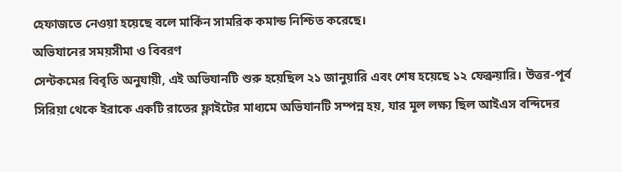হেফাজতে নেওয়া হয়েছে বলে মার্কিন সামরিক কমান্ড নিশ্চিত করেছে।
অভিযানের সময়সীমা ও বিবরণ
সেন্টকমের বিবৃতি অনুযায়ী, এই অভিযানটি শুরু হয়েছিল ২১ জানুয়ারি এবং শেষ হয়েছে ১২ ফেব্রুয়ারি। উত্তর-পূর্ব সিরিয়া থেকে ইরাকে একটি রাতের ফ্লাইটের মাধ্যমে অভিযানটি সম্পন্ন হয়, যার মূল লক্ষ্য ছিল আইএস বন্দিদের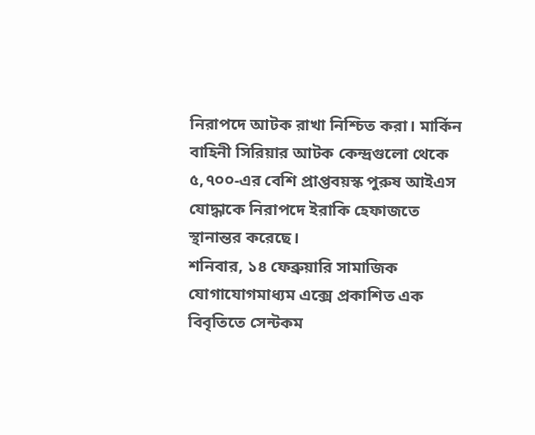নিরাপদে আটক রাখা নিশ্চিত করা। মার্কিন বাহিনী সিরিয়ার আটক কেন্দ্রগুলো থেকে ৫,৭০০-এর বেশি প্রাপ্তবয়স্ক পুরুষ আইএস যোদ্ধাকে নিরাপদে ইরাকি হেফাজতে স্থানান্তর করেছে।
শনিবার, ১৪ ফেব্রুয়ারি সামাজিক যোগাযোগমাধ্যম এক্সে প্রকাশিত এক বিবৃতিতে সেন্টকম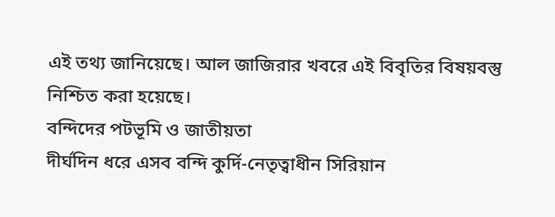এই তথ্য জানিয়েছে। আল জাজিরার খবরে এই বিবৃতির বিষয়বস্তু নিশ্চিত করা হয়েছে।
বন্দিদের পটভূমি ও জাতীয়তা
দীর্ঘদিন ধরে এসব বন্দি কুর্দি-নেতৃত্বাধীন সিরিয়ান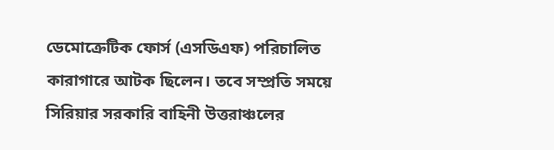ডেমোক্রেটিক ফোর্স (এসডিএফ) পরিচালিত কারাগারে আটক ছিলেন। তবে সম্প্রতি সময়ে সিরিয়ার সরকারি বাহিনী উত্তরাঞ্চলের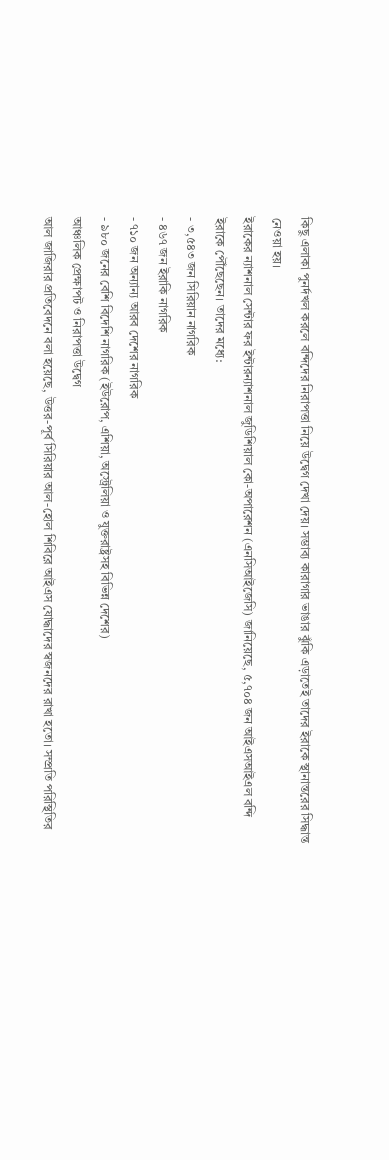কিছু এলাকা পুনর্দখল করলে বন্দিদের নিরাপত্তা নিয়ে উদ্বেগ দেখা দেয়। সম্ভাব্য কারাগার ভাঙার ঝুঁকি এড়াতেই তাদের ইরাকে স্থানান্তরের সিদ্ধান্ত নেওয়া হয়।
ইরাকের ন্যাশনাল সেন্টার ফর ইন্টারন্যাশনাল জুডিশিয়াল কো-অপারেশন (এনসিআইজেসি) জানিয়েছে, ৫,৭০৪ জন আইএসআইএল বন্দি ইরাকে পৌঁছেছেন। তাদের মধ্যে:
- ৩,৫৪৩ জন সিরিয়ান নাগরিক
- ৪৬৭ জন ইরাকি নাগরিক
- ৭১০ জন অন্যান্য আরব দেশের নাগরিক
- ৯৮০ জনের বেশি বিদেশি নাগরিক (ইউরোপ, এশিয়া, অস্ট্রেলিয়া ও যুক্তরাষ্ট্রসহ বিভিন্ন দেশের)
আঞ্চলিক প্রেক্ষাপট ও নিরাপত্তা উদ্বেগ
আল জাজিরার প্রতিবেদনে বলা হয়েছে, উত্তর-পূর্ব সিরিয়ার আল-হোল শিবিরে আইএস যোদ্ধাদের স্বজনদের রাখা হতো। সম্প্রতি পরিস্থিতির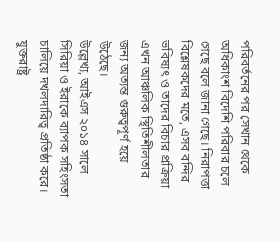পরিবর্তনের পর সেখান থেকে অধিকাংশ বিদেশি পরিবার চলে গেছে বলে জানা গেছে। নিরাপত্তা বিশ্লেষকদের মতে, এসব বন্দির ভবিষ্যৎ ও তাদের বিচার প্রক্রিয়া এখন আঞ্চলিক স্থিতিশীলতার জন্য অত্যন্ত গুরুত্বপূর্ণ হয়ে উঠেছে।
উল্লেখ্য, আইএস ২০১৪ সালে সিরিয়া ও ইরাকে ব্যাপক সহিংসতা চালিয়ে দখলদারিত্ব প্রতিষ্ঠা করে। যুক্তরাষ্ট্র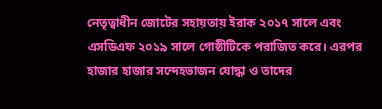নেতৃত্বাধীন জোটের সহায়তায় ইরাক ২০১৭ সালে এবং এসডিএফ ২০১৯ সালে গোষ্ঠীটিকে পরাজিত করে। এরপর হাজার হাজার সন্দেহভাজন যোদ্ধা ও তাদের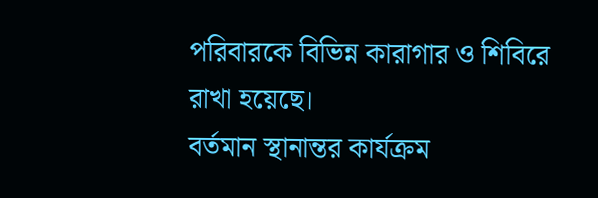পরিবারকে বিভিন্ন কারাগার ও শিবিরে রাখা হয়েছে।
বর্তমান স্থানান্তর কার্যক্রম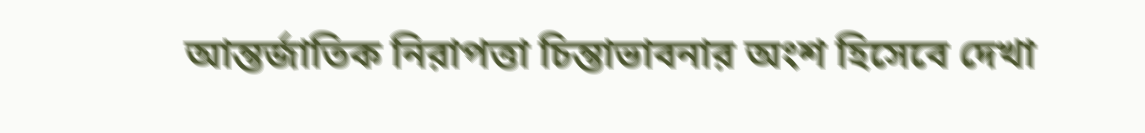আন্তর্জাতিক নিরাপত্তা চিন্তাভাবনার অংশ হিসেবে দেখা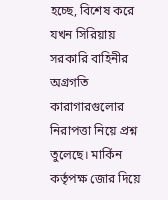হচ্ছে, বিশেষ করে যখন সিরিয়ায় সরকারি বাহিনীর অগ্রগতি কারাগারগুলোর নিরাপত্তা নিয়ে প্রশ্ন তুলেছে। মার্কিন কর্তৃপক্ষ জোর দিয়ে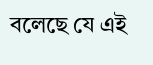বলেছে যে এই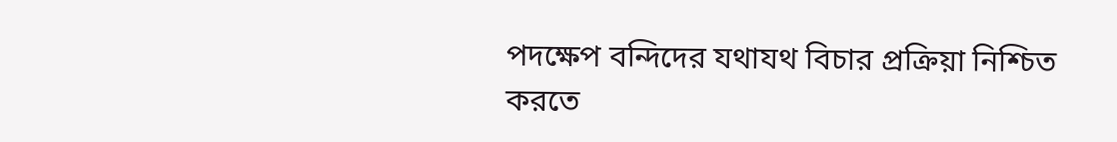পদক্ষেপ বন্দিদের যথাযথ বিচার প্রক্রিয়া নিশ্চিত করতে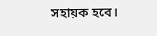সহায়ক হবে।